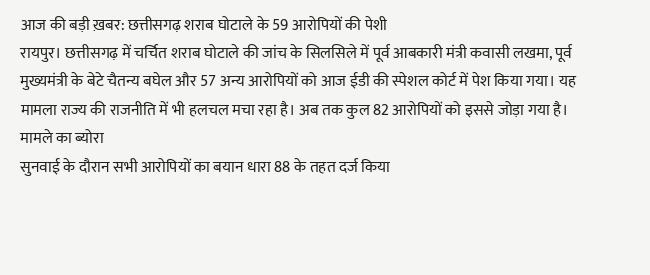आज की बड़ी ख़बर: छत्तीसगढ़ शराब घोटाले के 59 आरोपियों की पेशी
रायपुर। छत्तीसगढ़ में चर्चित शराब घोटाले की जांच के सिलसिले में पूर्व आबकारी मंत्री कवासी लखमा, पूर्व मुख्यमंत्री के बेटे चैतन्य बघेल और 57 अन्य आरोपियों को आज ईडी की स्पेशल कोर्ट में पेश किया गया। यह मामला राज्य की राजनीति में भी हलचल मचा रहा है। अब तक कुल 82 आरोपियों को इससे जोड़ा गया है।
मामले का ब्योरा
सुनवाई के दौरान सभी आरोपियों का बयान धारा 88 के तहत दर्ज किया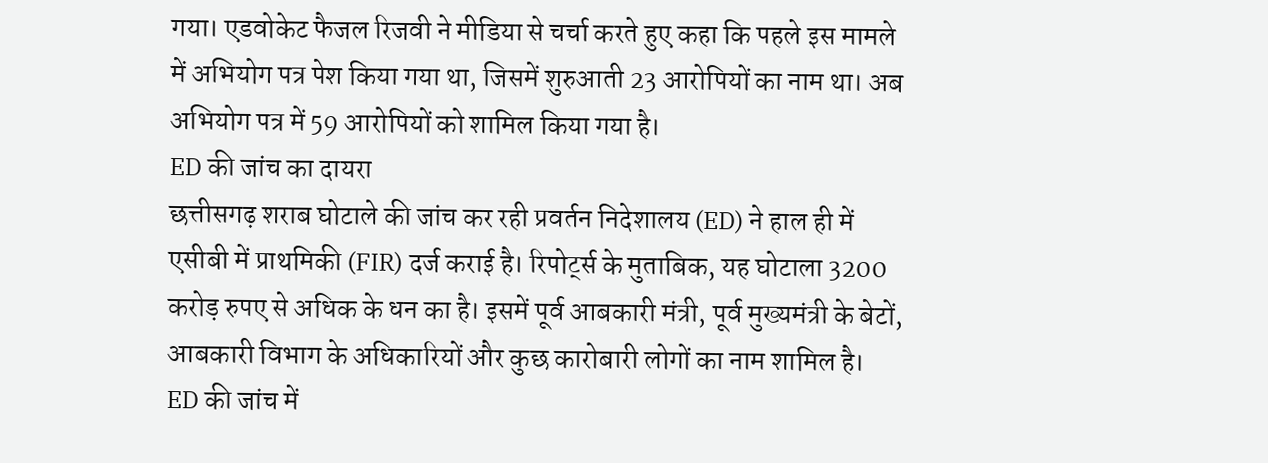गया। एडवोकेट फैजल रिजवी ने मीडिया से चर्चा करते हुए कहा कि पहले इस मामले में अभियोग पत्र पेश किया गया था, जिसमें शुरुआती 23 आरोपियों का नाम था। अब अभियोग पत्र में 59 आरोपियों को शामिल किया गया है।
ED की जांच का दायरा
छत्तीसगढ़ शराब घोटाले की जांच कर रही प्रवर्तन निदेशालय (ED) ने हाल ही में एसीबी में प्राथमिकी (FIR) दर्ज कराई है। रिपोर्ट्स के मुताबिक, यह घोटाला 3200 करोड़ रुपए से अधिक के धन का है। इसमें पूर्व आबकारी मंत्री, पूर्व मुख्यमंत्री के बेटों, आबकारी विभाग के अधिकारियों और कुछ कारोबारी लोगों का नाम शामिल है।
ED की जांच में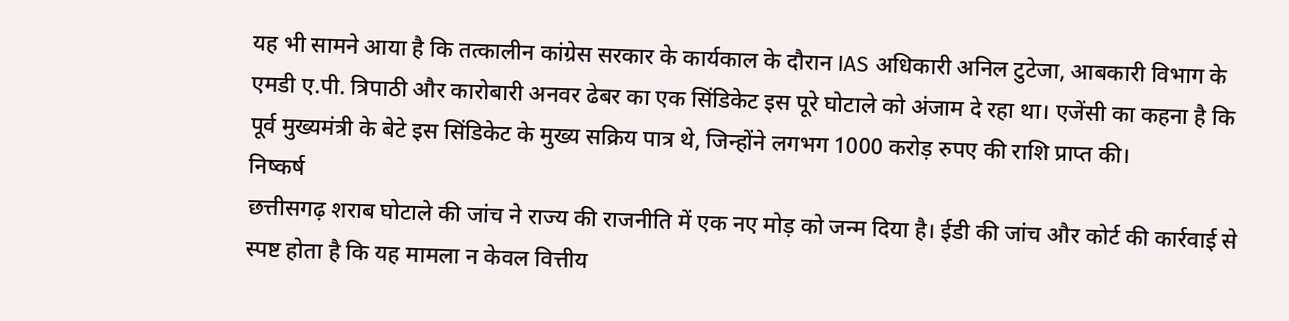यह भी सामने आया है कि तत्कालीन कांग्रेस सरकार के कार्यकाल के दौरान IAS अधिकारी अनिल टुटेजा, आबकारी विभाग के एमडी ए.पी. त्रिपाठी और कारोबारी अनवर ढेबर का एक सिंडिकेट इस पूरे घोटाले को अंजाम दे रहा था। एजेंसी का कहना है कि पूर्व मुख्यमंत्री के बेटे इस सिंडिकेट के मुख्य सक्रिय पात्र थे, जिन्होंने लगभग 1000 करोड़ रुपए की राशि प्राप्त की।
निष्कर्ष
छत्तीसगढ़ शराब घोटाले की जांच ने राज्य की राजनीति में एक नए मोड़ को जन्म दिया है। ईडी की जांच और कोर्ट की कार्रवाई से स्पष्ट होता है कि यह मामला न केवल वित्तीय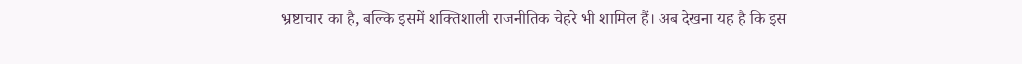भ्रष्टाचार का है, बल्कि इसमें शक्तिशाली राजनीतिक चेहरे भी शामिल हैं। अब देखना यह है कि इस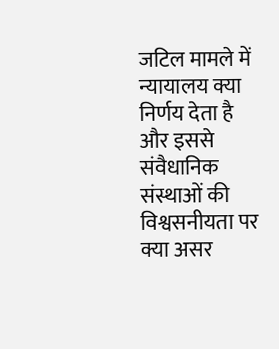जटिल मामले में न्यायालय क्या निर्णय देता है और इससे संवैधानिक संस्थाओं की विश्वसनीयता पर क्या असर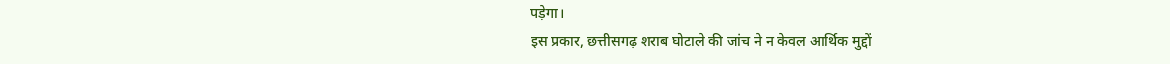पड़ेगा।
इस प्रकार, छत्तीसगढ़ शराब घोटाले की जांच ने न केवल आर्थिक मुद्दों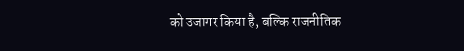को उजागर किया है, बल्कि राजनीतिक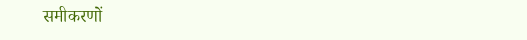समीकरणों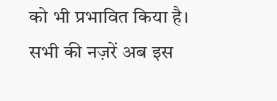को भी प्रभावित किया है। सभी की नज़रें अब इस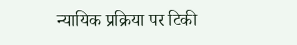न्यायिक प्रक्रिया पर टिकी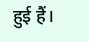हुई हैं।